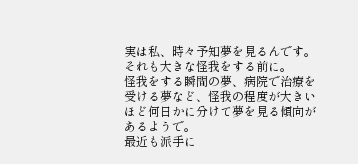実は私、時々予知夢を見るんです。
それも大きな怪我をする前に。
怪我をする瞬間の夢、病院で治療を受ける夢など、怪我の程度が大きいほど何日かに分けて夢を見る傾向があるようで。
最近も派手に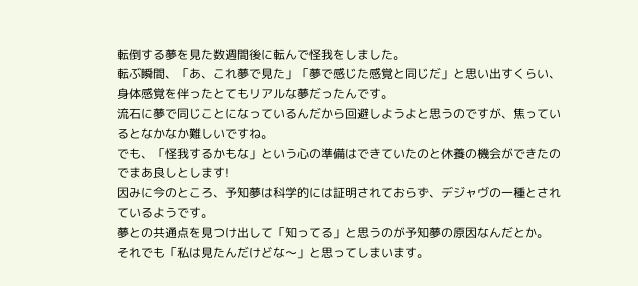転倒する夢を見た数週間後に転んで怪我をしました。
転ぶ瞬間、「あ、これ夢で見た」「夢で感じた感覚と同じだ」と思い出すくらい、身体感覚を伴ったとてもリアルな夢だったんです。
流石に夢で同じことになっているんだから回避しようよと思うのですが、焦っているとなかなか難しいですね。
でも、「怪我するかもな」という心の準備はできていたのと休養の機会ができたのでまあ良しとします!
因みに今のところ、予知夢は科学的には証明されておらず、デジャヴの一種とされているようです。
夢との共通点を見つけ出して「知ってる」と思うのが予知夢の原因なんだとか。
それでも「私は見たんだけどな〜」と思ってしまいます。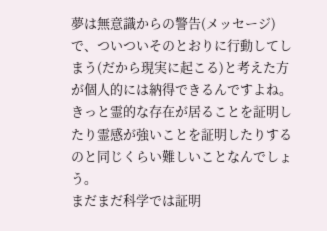夢は無意識からの警告(メッセージ)で、ついついそのとおりに行動してしまう(だから現実に起こる)と考えた方が個人的には納得できるんですよね。
きっと霊的な存在が居ることを証明したり霊感が強いことを証明したりするのと同じくらい難しいことなんでしょう。
まだまだ科学では証明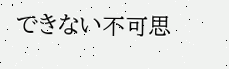できない不可思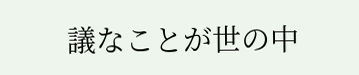議なことが世の中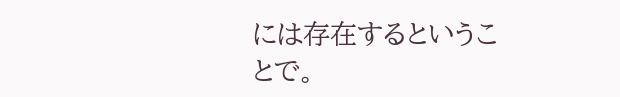には存在するということで。